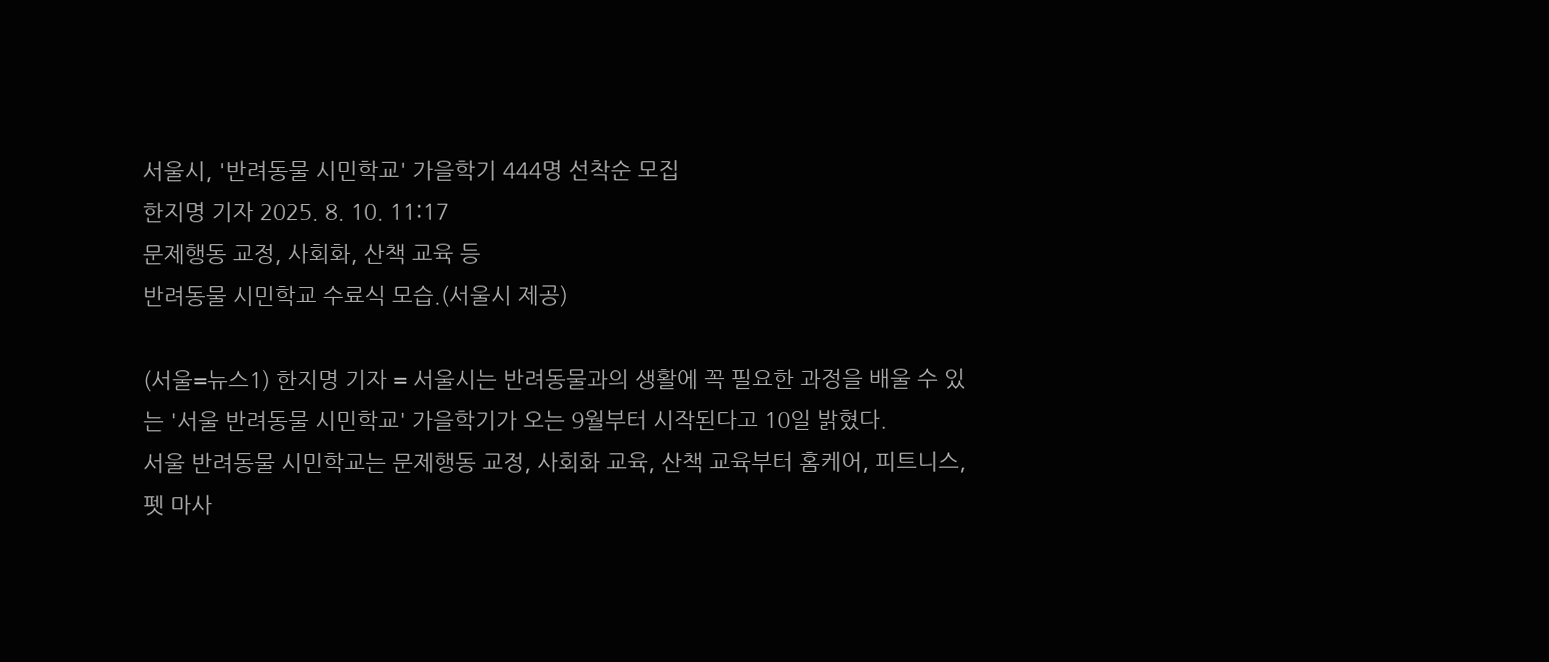서울시, '반려동물 시민학교' 가을학기 444명 선착순 모집
한지명 기자 2025. 8. 10. 11:17
문제행동 교정, 사회화, 산책 교육 등
반려동물 시민학교 수료식 모습.(서울시 제공)

(서울=뉴스1) 한지명 기자 = 서울시는 반려동물과의 생활에 꼭 필요한 과정을 배울 수 있는 '서울 반려동물 시민학교' 가을학기가 오는 9월부터 시작된다고 10일 밝혔다.
서울 반려동물 시민학교는 문제행동 교정, 사회화 교육, 산책 교육부터 홈케어, 피트니스, 펫 마사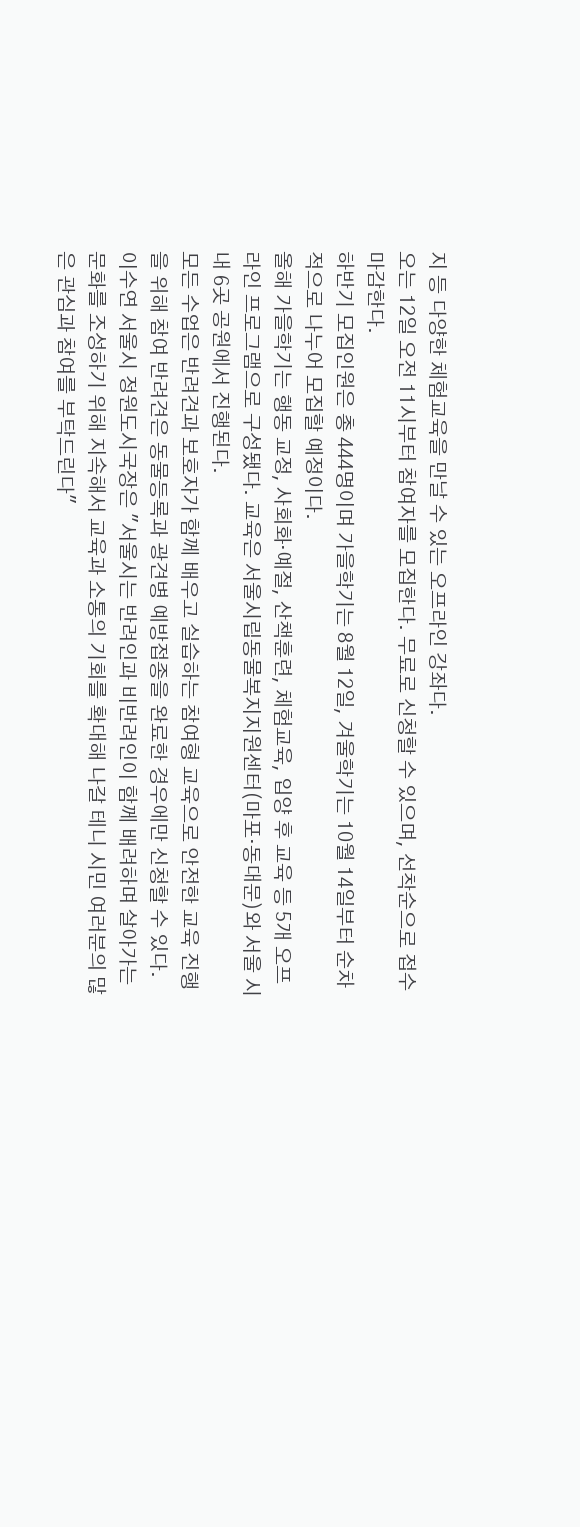지 등 다양한 체험교육을 만날 수 있는 오프라인 강좌다.
오는 12일 오전 11시부터 참여자를 모집한다. 무료로 신청할 수 있으며, 선착순으로 접수 마감한다.
하반기 모집인원은 총 444명이며 가을학기는 8월 12일, 겨울학기는 10월 14일부터 순차적으로 나누어 모집할 예정이다.
올해 가을학기는 행동 교정, 사회화·예절, 산책훈련, 체험교육, 입양 후 교육 등 5개 오프라인 프로그램으로 구성됐다. 교육은 서울시립동물복지지원센터(마포·동대문)와 서울 시내 6곳 공원에서 진행된다.
모든 수업은 반려견과 보호자가 함께 배우고 실습하는 참여형 교육으로 안전한 교육 진행을 위해 참여 반려견은 동물등록과 광견병 예방접종을 완료한 경우에만 신청할 수 있다.
이수연 서울시 정원도시국장은 "서울시는 반려인과 비반려인이 함께 배려하며 살아가는 문화를 조성하기 위해 지속해서 교육과 소통의 기회를 확대해 나갈 테니 시민 여러분의 많은 관심과 참여를 부탁드린다"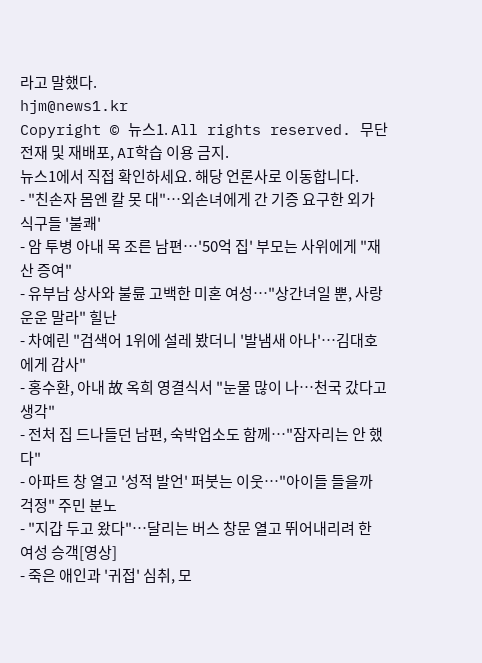라고 말했다.
hjm@news1.kr
Copyright © 뉴스1. All rights reserved. 무단 전재 및 재배포, AI학습 이용 금지.
뉴스1에서 직접 확인하세요. 해당 언론사로 이동합니다.
- "친손자 몸엔 칼 못 대"…외손녀에게 간 기증 요구한 외가 식구들 '불쾌'
- 암 투병 아내 목 조른 남편…'50억 집' 부모는 사위에게 "재산 증여"
- 유부남 상사와 불륜 고백한 미혼 여성…"상간녀일 뿐, 사랑 운운 말라" 힐난
- 차예린 "검색어 1위에 설레 봤더니 '발냄새 아나'…김대호에게 감사"
- 홍수환, 아내 故 옥희 영결식서 "눈물 많이 나…천국 갔다고 생각"
- 전처 집 드나들던 남편, 숙박업소도 함께…"잠자리는 안 했다"
- 아파트 창 열고 '성적 발언' 퍼붓는 이웃…"아이들 들을까 걱정" 주민 분노
- "지갑 두고 왔다"…달리는 버스 창문 열고 뛰어내리려 한 여성 승객[영상]
- 죽은 애인과 '귀접' 심취, 모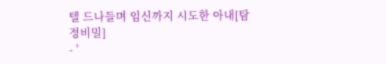텔 드나들며 임신까지 시도한 아내[탐정비밀]
- '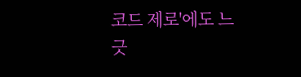코드 제로'에도 느긋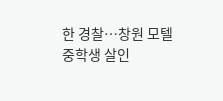한 경찰…창원 모텔 중학생 살인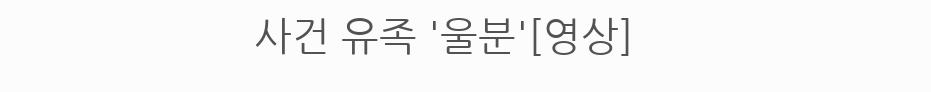사건 유족 '울분'[영상]